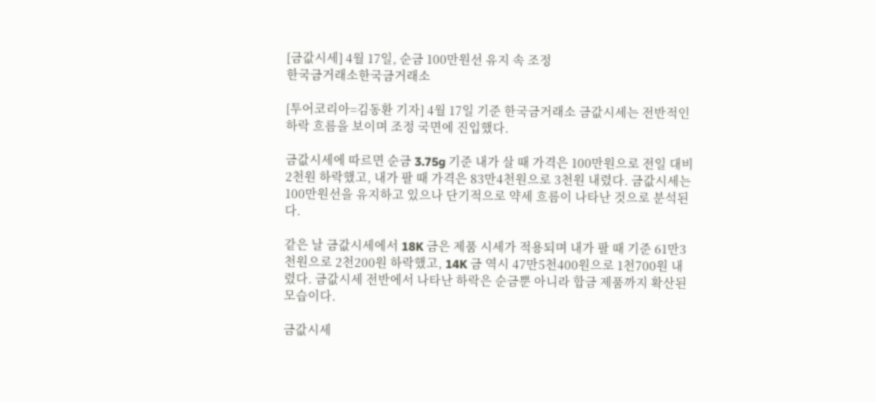[금값시세] 4월 17일, 순금 100만원선 유지 속 조정
한국금거래소한국금거래소

[투어코리아=김동환 기자] 4월 17일 기준 한국금거래소 금값시세는 전반적인 하락 흐름을 보이며 조정 국면에 진입했다.

금값시세에 따르면 순금 3.75g 기준 내가 살 때 가격은 100만원으로 전일 대비 2천원 하락했고, 내가 팔 때 가격은 83만4천원으로 3천원 내렸다. 금값시세는 100만원선을 유지하고 있으나 단기적으로 약세 흐름이 나타난 것으로 분석된다.

같은 날 금값시세에서 18K 금은 제품 시세가 적용되며 내가 팔 때 기준 61만3천원으로 2천200원 하락했고, 14K 금 역시 47만5천400원으로 1천700원 내렸다. 금값시세 전반에서 나타난 하락은 순금뿐 아니라 합금 제품까지 확산된 모습이다.

금값시세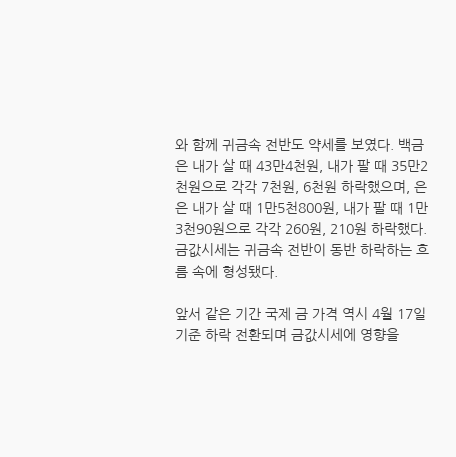와 함께 귀금속 전반도 약세를 보였다. 백금은 내가 살 때 43만4천원, 내가 팔 때 35만2천원으로 각각 7천원, 6천원 하락했으며, 은은 내가 살 때 1만5천800원, 내가 팔 때 1만3천90원으로 각각 260원, 210원 하락했다. 금값시세는 귀금속 전반이 동반 하락하는 흐름 속에 형성됐다.

앞서 같은 기간 국제 금 가격 역시 4월 17일 기준 하락 전환되며 금값시세에 영향을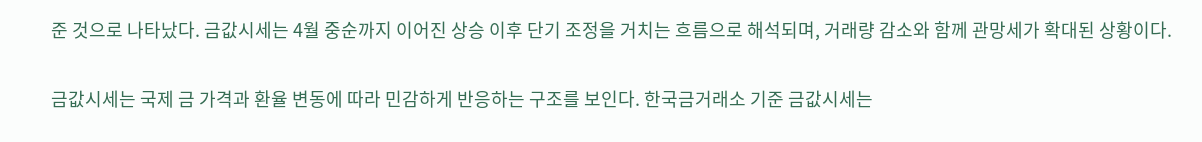준 것으로 나타났다. 금값시세는 4월 중순까지 이어진 상승 이후 단기 조정을 거치는 흐름으로 해석되며, 거래량 감소와 함께 관망세가 확대된 상황이다.

금값시세는 국제 금 가격과 환율 변동에 따라 민감하게 반응하는 구조를 보인다. 한국금거래소 기준 금값시세는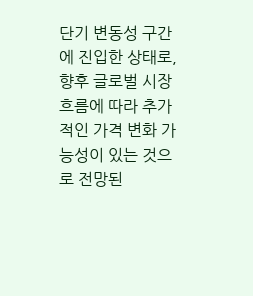단기 변동성 구간에 진입한 상태로, 향후 글로벌 시장 흐름에 따라 추가적인 가격 변화 가능성이 있는 것으로 전망된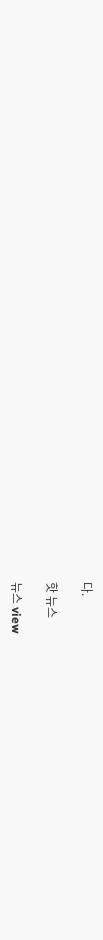다.

핫 뉴스

뉴스 view